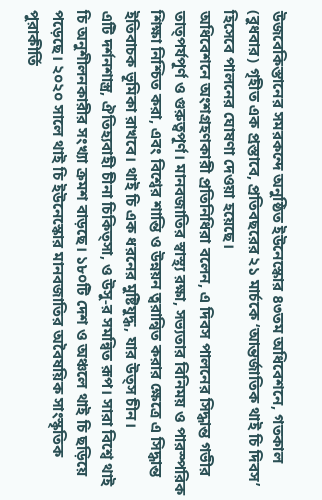উজবেকিস্তানের সমরকন্দে অনুষ্ঠিত ইউনেস্কোর ৪৩তম অধিবেশনে, গতকাল (বুধবার) গৃহীত এক প্রস্তাবে, প্রতিবছরের ২১ মার্চকে ‘আন্তর্জাতিক থাই চি দিবস’ হিসেবে পালনের ঘোষণা দেওয়া হয়েছে।
অধিবেশনে অংশগ্রহণকারী প্রতিনিধিরা বলেন, এ দিবস পালনের সিদ্ধান্ত গভীর তাত্পর্যপূর্ণ ও গুরুত্বপূর্ণ। মানবজাতির স্বাস্থ্য রক্ষা, সভ্যতার বিনিময় ও পারস্পরিক শিক্ষা নিশ্চিত করা, এবং বিশ্বের শান্তি ও উন্নয়ন ত্বরান্বিত করার ক্ষেত্রে এ সিদ্ধান্ত ইতিবাচক ভূমিকা রাখবে। থাই চি এক ধরনের মুষ্টিযুদ্ধ, যার উত্স চীন।
এটি দর্শনশাস্ত্র, ঐতিহ্যবাহী চীনা চিকিত্সা, ও উসু-র সমন্বিত রূপ। সারা বিশ্বে থাই চি অনুশীলনকারীর সংখ্যা ক্রমশ বাড়ছে। ১৮০টি দেশ ও অঞ্চলে থাই চি ছড়িয়ে পড়েছে। ২০২০ সালে থাই চি ইউনেস্কোর মানবজাতির অবৈষয়িক সাংস্কৃতিক পুরাকীর্তি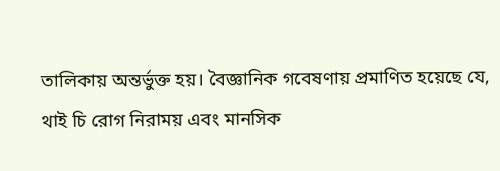তালিকায় অন্তর্ভুক্ত হয়। বৈজ্ঞানিক গবেষণায় প্রমাণিত হয়েছে যে, থাই চি রোগ নিরাময় এবং মানসিক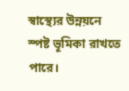স্বাস্থ্যের উন্নয়নে স্পষ্ট ভূমিকা রাখতে পারে।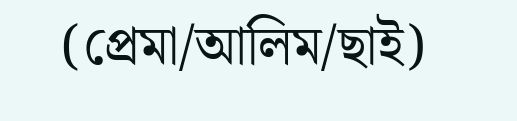(প্রেমা/আলিম/ছাই)